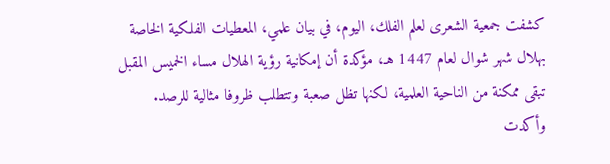كشفت جمعية الشعرى لعلم الفلك، اليوم، في بيان علمي، المعطيات الفلكية الخاصة بهلال شهر شوال لعام 1447 هـ، مؤكدة أن إمكانية رؤية الهلال مساء الخميس المقبل تبقى ممكنة من الناحية العلمية، لكنها تظل صعبة وتتطلب ظروفا مثالية للرصد.
وأكدت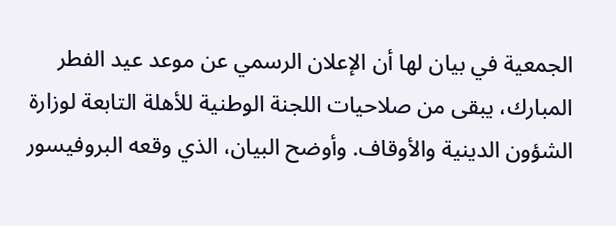الجمعية في بيان لها أن الإعلان الرسمي عن موعد عيد الفطر المبارك، يبقى من صلاحيات اللجنة الوطنية للأهلة التابعة لوزارة الشؤون الدينية والأوقاف. وأوضح البيان، الذي وقعه البروفيسور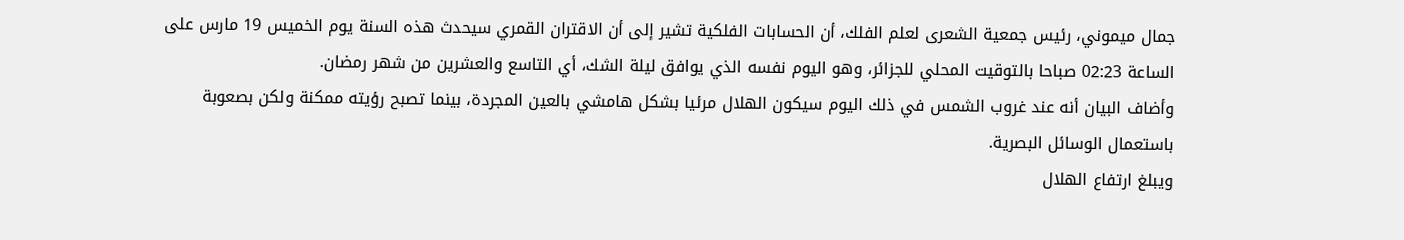جمال ميموني، رئيس جمعية الشعرى لعلم الفلك، أن الحسابات الفلكية تشير إلى أن الاقتران القمري سيحدث هذه السنة يوم الخميس 19 مارس على الساعة 02:23 صباحا بالتوقيت المحلي للجزائر، وهو اليوم نفسه الذي يوافق ليلة الشك، أي التاسع والعشرين من شهر رمضان.
وأضاف البيان أنه عند غروب الشمس في ذلك اليوم سيكون الهلال مرئيا بشكل هامشي بالعين المجردة، بينما تصبح رؤيته ممكنة ولكن بصعوبة باستعمال الوسائل البصرية.
ويبلغ ارتفاع الهلال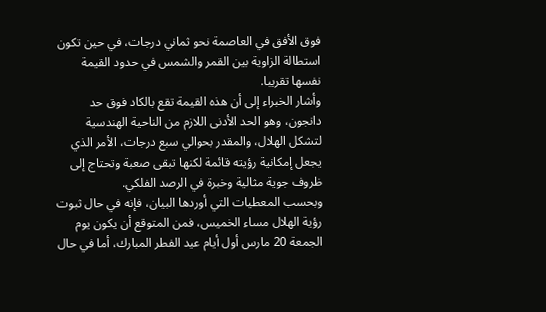فوق الأفق في العاصمة نحو ثماني درجات، في حين تكون استطالة الزاوية بين القمر والشمس في حدود القيمة نفسها تقريبا.
وأشار الخبراء إلى أن هذه القيمة تقع بالكاد فوق حد دانجون، وهو الحد الأدنى اللازم من الناحية الهندسية لتشكل الهلال، والمقدر بحوالي سبع درجات، الأمر الذي يجعل إمكانية رؤيته قائمة لكنها تبقى صعبة وتحتاج إلى ظروف جوية مثالية وخبرة في الرصد الفلكي.
وبحسب المعطيات التي أوردها البيان، فإنه في حال ثبوت رؤية الهلال مساء الخميس، فمن المتوقع أن يكون يوم الجمعة 20 مارس أول أيام عيد الفطر المبارك، أما في حال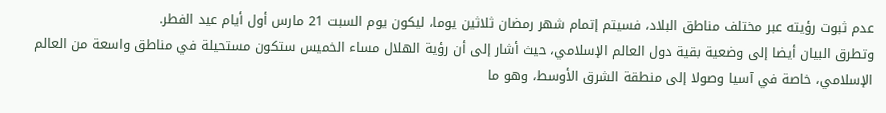عدم ثبوت رؤيته عبر مختلف مناطق البلاد، فسيتم إتمام شهر رمضان ثلاثين يوما، ليكون يوم السبت 21 مارس أول أيام عيد الفطر.
وتطرق البيان أيضا إلى وضعية بقية دول العالم الإسلامي، حيث أشار إلى أن رؤية الهلال مساء الخميس ستكون مستحيلة في مناطق واسعة من العالم الإسلامي، خاصة في آسيا وصولا إلى منطقة الشرق الأوسط، وهو ما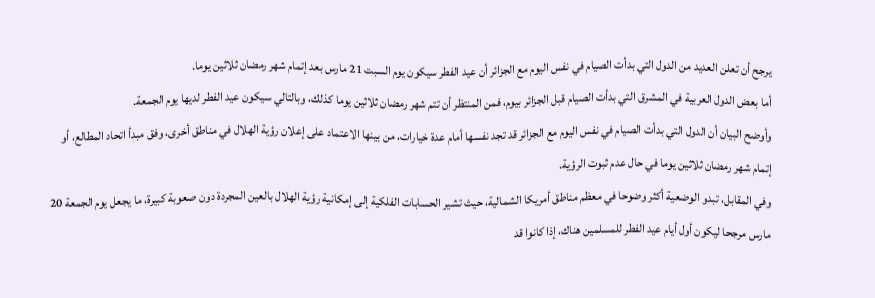يرجح أن تعلن العديد من الدول التي بدأت الصيام في نفس اليوم مع الجزائر أن عيد الفطر سيكون يوم السبت 21 مارس بعد إتمام شهر رمضان ثلاثين يوما.
أما بعض الدول العربية في المشرق التي بدأت الصيام قبل الجزائر بيوم، فمن المنتظر أن تتم شهر رمضان ثلاثين يوما كذلك، وبالتالي سيكون عيد الفطر لديها يوم الجمعة.
وأوضح البيان أن الدول التي بدأت الصيام في نفس اليوم مع الجزائر قد تجد نفسها أمام عدة خيارات، من بينها الاعتماد على إعلان رؤية الهلال في مناطق أخرى، وفق مبدأ اتحاد المطالع، أو إتمام شهر رمضان ثلاثين يوما في حال عدم ثبوت الرؤية.
وفي المقابل، تبدو الوضعية أكثر وضوحا في معظم مناطق أمريكا الشمالية، حيث تشير الحسابات الفلكية إلى إمكانية رؤية الهلال بالعين المجردة دون صعوبة كبيرة، ما يجعل يوم الجمعة 20 مارس مرجحا ليكون أول أيام عيد الفطر للمسلمين هناك، إذا كانوا قد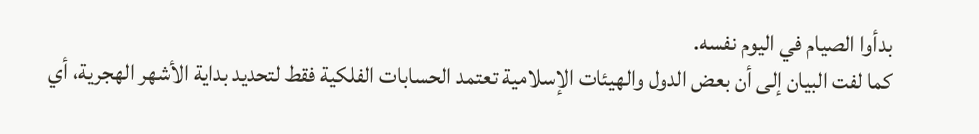بدأوا الصيام في اليوم نفسه.
كما لفت البيان إلى أن بعض الدول والهيئات الإسلامية تعتمد الحسابات الفلكية فقط لتحديد بداية الأشهر الهجرية، أي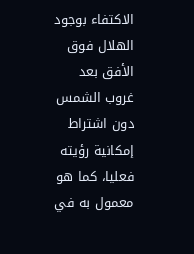الاكتفاء بوجود الهلال فوق الأفق بعد غروب الشمس دون اشتراط إمكانية رؤيته فعليا، كما هو معمول به في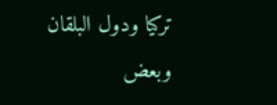تركيا ودول البلقان وبعض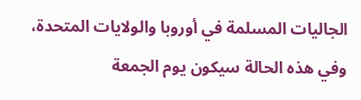الجاليات المسلمة في أوروبا والولايات المتحدة، وفي هذه الحالة سيكون يوم الجمعة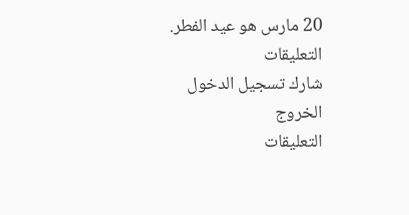20 مارس هو عيد الفطر.
التعليقات
شارك تسجيل الدخول
الخروج
التعليقات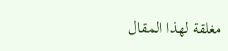مغلقة لهذا المقال